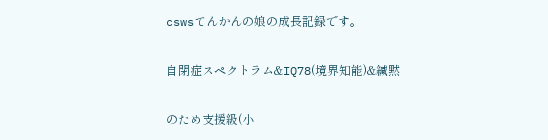cswsてんかんの娘の成長記録です。

自閉症スペクトラム&IQ78(境界知能)&緘黙

のため支援級(小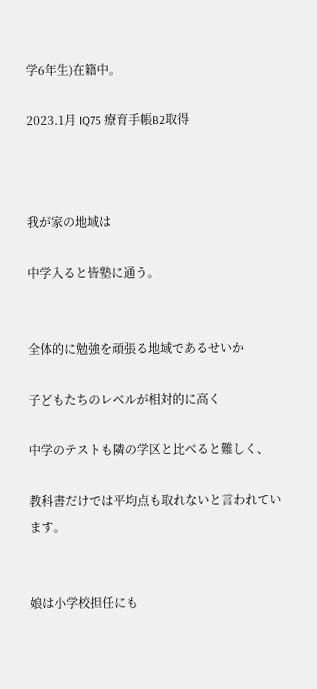学6年生)在籍中。

2023.1月 IQ75 療育手帳B2取得



我が家の地域は

中学入ると皆塾に通う。


全体的に勉強を頑張る地域であるせいか

子どもたちのレベルが相対的に高く

中学のテストも隣の学区と比べると難しく、

教科書だけでは平均点も取れないと言われています。


娘は小学校担任にも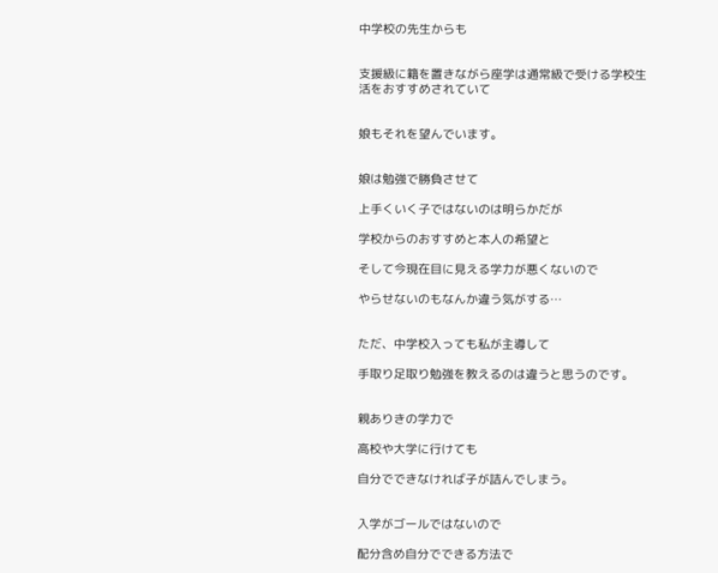中学校の先生からも


支援級に籍を置きながら座学は通常級で受ける学校生活をおすすめされていて


娘もそれを望んでいます。


娘は勉強で勝負させて

上手くいく子ではないのは明らかだが

学校からのおすすめと本人の希望と

そして今現在目に見える学力が悪くないので

やらせないのもなんか違う気がする…


ただ、中学校入っても私が主導して

手取り足取り勉強を教えるのは違うと思うのです。


親ありきの学力で

高校や大学に行けても

自分でできなければ子が詰んでしまう。


入学がゴールではないので

配分含め自分でできる方法で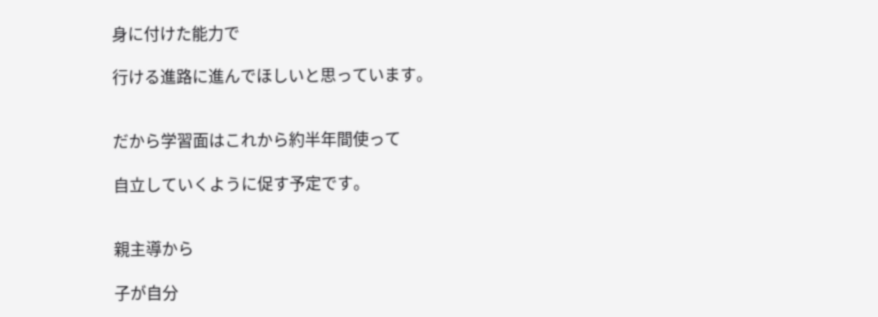身に付けた能力で

行ける進路に進んでほしいと思っています。


だから学習面はこれから約半年間使って

自立していくように促す予定です。


親主導から

子が自分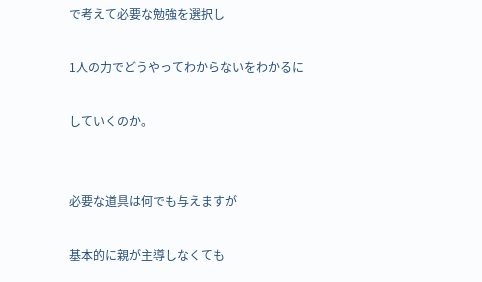で考えて必要な勉強を選択し

1人の力でどうやってわからないをわかるに

していくのか。


必要な道具は何でも与えますが

基本的に親が主導しなくても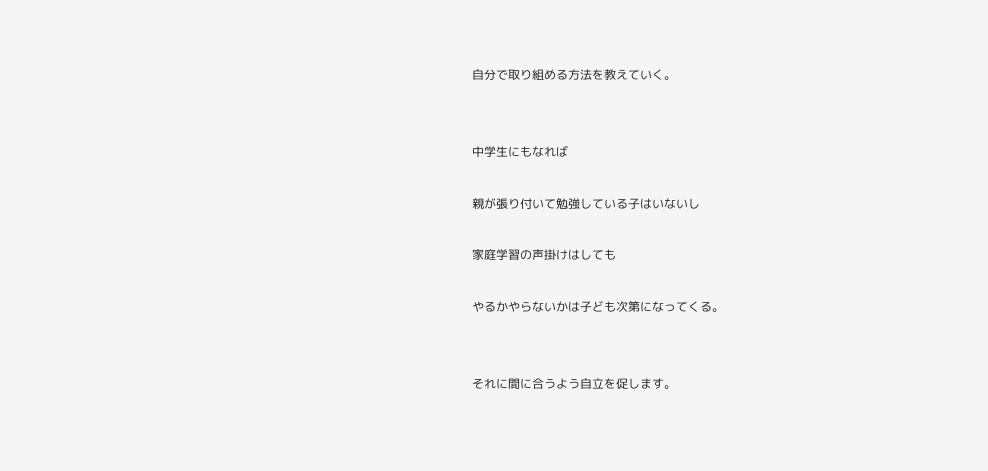自分で取り組める方法を教えていく。


中学生にもなれば

親が張り付いて勉強している子はいないし

家庭学習の声掛けはしても

やるかやらないかは子ども次第になってくる。


それに間に合うよう自立を促します。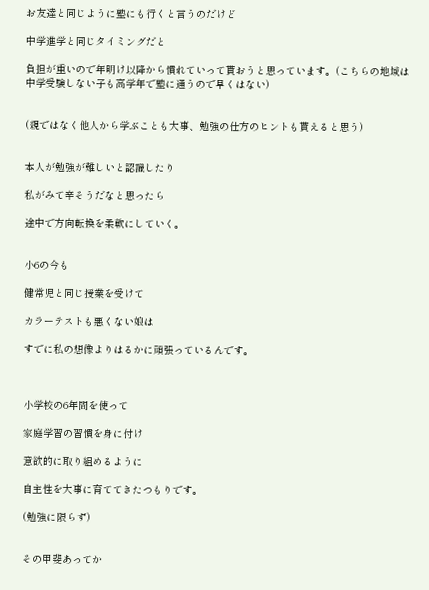お友達と同じように塾にも行くと言うのだけど

中学進学と同じタイミングだと

負担が重いので年明け以降から慣れていって貰おうと思っています。(こちらの地域は中学受験しない子も高学年で塾に通うので早くはない)


(親ではなく他人から学ぶことも大事、勉強の仕方のヒントも貰えると思う)


本人が勉強が難しいと認識したり

私がみて辛そうだなと思ったら

途中で方向転換を柔軟にしていく。


小6の今も

健常児と同じ授業を受けて

カラーテストも悪くない娘は

すでに私の想像よりはるかに頑張っているんです。



小学校の6年間を使って

家庭学習の習慣を身に付け

意欲的に取り組めるように

自主性を大事に育ててきたつもりです。

(勉強に限らず)


その甲斐あってか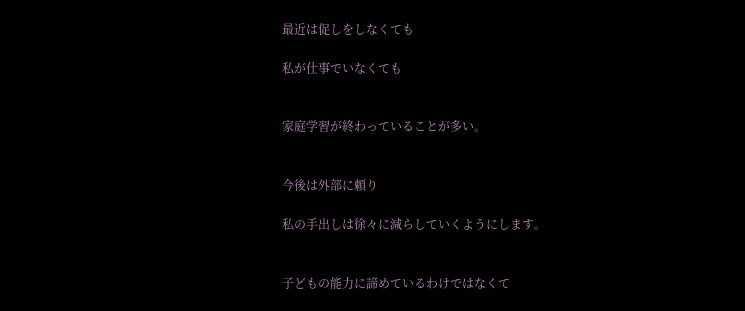最近は促しをしなくても

私が仕事でいなくても


家庭学習が終わっていることが多い。


今後は外部に頼り

私の手出しは徐々に減らしていくようにします。


子どもの能力に諦めているわけではなくて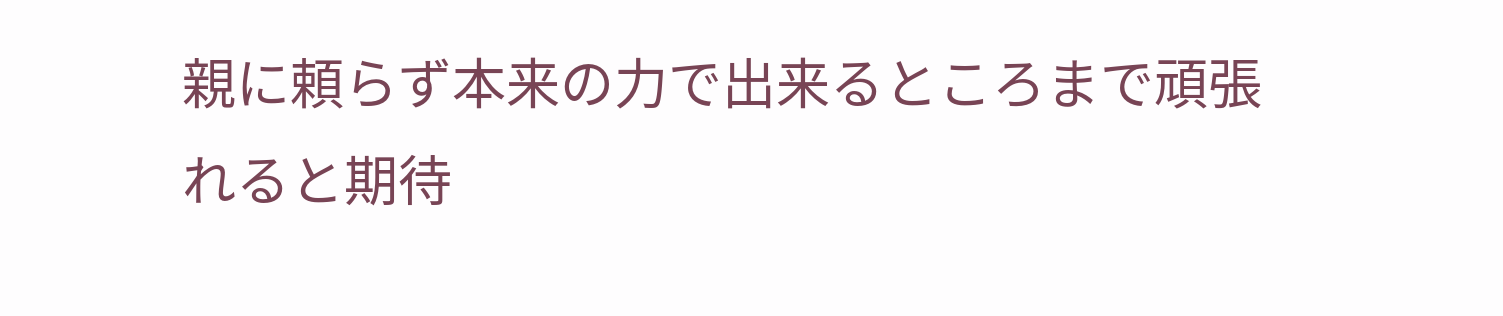親に頼らず本来の力で出来るところまで頑張れると期待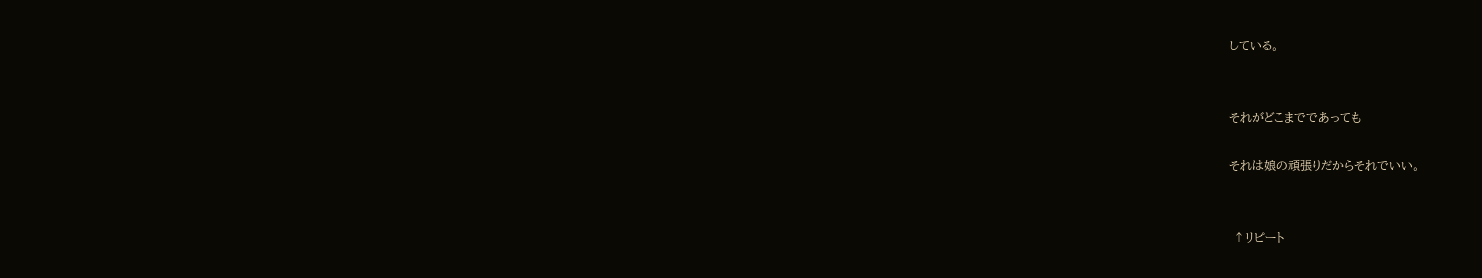している。


それがどこまでであっても

それは娘の頑張りだからそれでいい。


 ↑リピート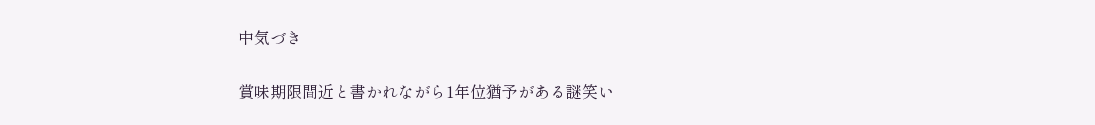中気づき

賞味期限間近と書かれながら1年位猶予がある謎笑い